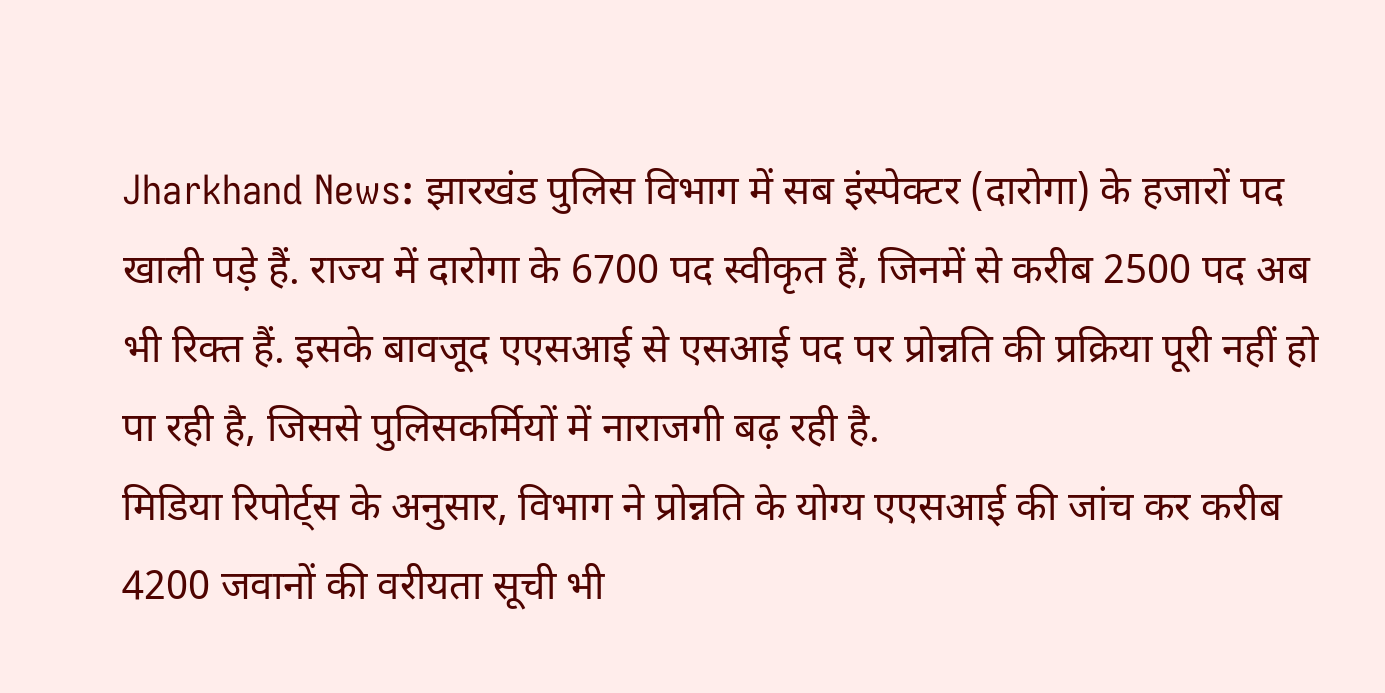Jharkhand News: झारखंड पुलिस विभाग में सब इंस्पेक्टर (दारोगा) के हजारों पद खाली पड़े हैं. राज्य में दारोगा के 6700 पद स्वीकृत हैं, जिनमें से करीब 2500 पद अब भी रिक्त हैं. इसके बावजूद एएसआई से एसआई पद पर प्रोन्नति की प्रक्रिया पूरी नहीं हो पा रही है, जिससे पुलिसकर्मियों में नाराजगी बढ़ रही है.
मिडिया रिपोर्ट्स के अनुसार, विभाग ने प्रोन्नति के योग्य एएसआई की जांच कर करीब 4200 जवानों की वरीयता सूची भी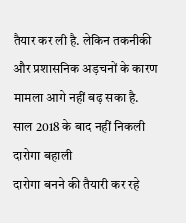तैयार कर ली है. लेकिन तकनीकी और प्रशासनिक अड़चनों के कारण मामला आगे नहीं बढ़ सका है.
साल 2018 के बाद नहीं निकली दारोगा बहाली
दारोगा बनने की तैयारी कर रहे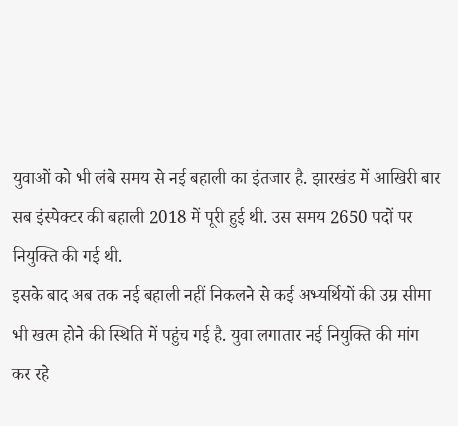युवाओं को भी लंबे समय से नई बहाली का इंतजार है. झारखंड में आखिरी बार सब इंस्पेक्टर की बहाली 2018 में पूरी हुई थी. उस समय 2650 पदों पर नियुक्ति की गई थी.
इसके बाद अब तक नई बहाली नहीं निकलने से कई अभ्यर्थियों की उम्र सीमा भी खत्म होने की स्थिति में पहुंच गई है. युवा लगातार नई नियुक्ति की मांग कर रहे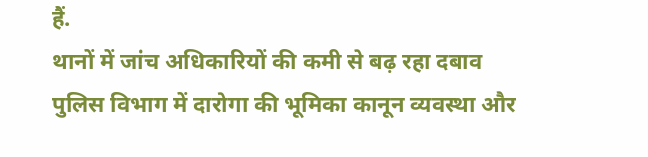हैं.
थानों में जांच अधिकारियों की कमी से बढ़ रहा दबाव
पुलिस विभाग में दारोगा की भूमिका कानून व्यवस्था और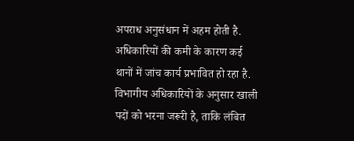अपराध अनुसंधान में अहम होती है. अधिकारियों की कमी के कारण कई थानों में जांच कार्य प्रभावित हो रहा है.
विभागीय अधिकारियों के अनुसार खाली पदों को भरना जरूरी है, ताकि लंबित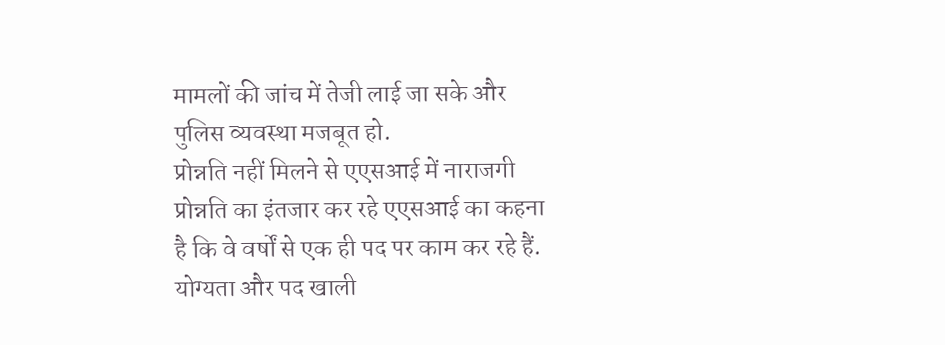मामलों की जांच में तेजी लाई जा सके और पुलिस व्यवस्था मजबूत हो.
प्रोन्नति नहीं मिलने से एएसआई में नाराजगी
प्रोन्नति का इंतजार कर रहे एएसआई का कहना है कि वे वर्षों से एक ही पद पर काम कर रहे हैं. योग्यता और पद खाली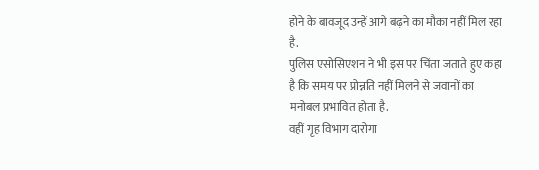होने के बावजूद उन्हें आगे बढ़ने का मौका नहीं मिल रहा है.
पुलिस एसोसिएशन ने भी इस पर चिंता जताते हुए कहा है कि समय पर प्रोन्नति नहीं मिलने से जवानों का मनोबल प्रभावित होता है.
वहीं गृह विभाग दारोगा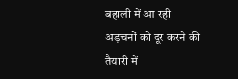बहाली में आ रही अड़चनों को दूर करने की तैयारी में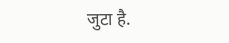जुटा है.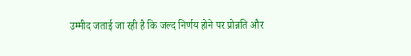उम्मीद जताई जा रही है कि जल्द निर्णय होने पर प्रोन्नति और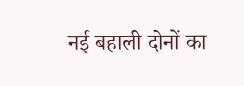नई बहाली दोनों का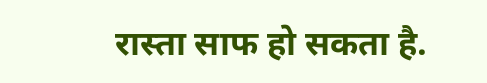रास्ता साफ हो सकता है.